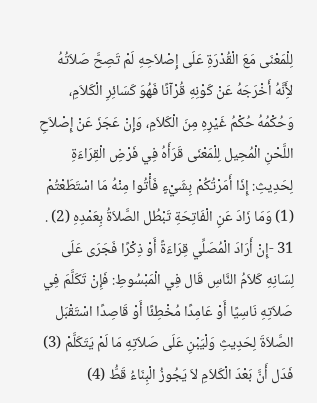لِلْمَعْنَى مَعَ الْقُدْرَةِ عَلَى إِصْلاَحِهِ لَمْ تَصِحَّ صَلاَتُهُ لأَِنَّهُ أَخْرَجَهُ عَنْ كَوْنِهِ قُرْآنًا فَهُوَ كَسَائِرِ الْكَلاَمِ، وَحُكْمُهُ حُكْمُ غَيْرِهِ مِنَ الْكَلاَمِ، وَإِنْ عَجَزَ عَنْ إِصْلاَحِ اللَّحْنِ الْمُحِيل لِلْمَعْنَى قَرَأَهُ فِي فَرْضِ الْقِرَاءَةِ لِحَدِيثِ: إِذَا أَمَرْتُكُمْ بِشَيْءٍ فَأْتُوا مِنْهُ مَا اسْتَطَعْتُمْ (1) وَمَا زَادَ عَنِ الْفَاتِحَةِ تَبْطُل الصَّلاَةُ بِعَمْدِهِ (2) .
31 -إِنْ أَرَادَ الْمُصَلِّي قِرَاءَةً أَوْ ذِكْرًا فَجَرَى عَلَى لِسَانِهِ كَلاَمُ النَّاسِ قَال فِي الْمَبْسُوطِ: فَإِنْ تَكَلَّمَ فِي صَلاَتِهِ نَاسِيًا أَوْ عَامِدًا مُخْطِئًا أَوْ قَاصِدًا اسْتَقْبَل الصَّلاَةَ لِحَدِيثِ وَلْيَبْنِ عَلَى صَلاَتِهِ مَا لَمْ يَتَكَلَّمْ (3) فَدَل أَنَّ بَعْدَ الْكَلاَمِ لاَ يَجُوزُ الْبِنَاءُ قَطُّ (4)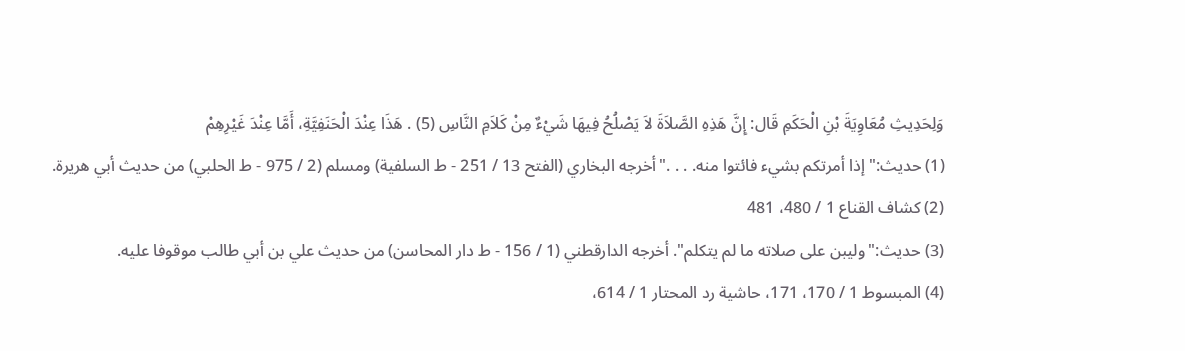وَلِحَدِيثِ مُعَاوِيَةَ بْنِ الْحَكَمِ قَال: إِنَّ هَذِهِ الصَّلاَةَ لاَ يَصْلُحُ فِيهَا شَيْءٌ مِنْ كَلاَمِ النَّاسِ (5) . هَذَا عِنْدَ الْحَنَفِيَّةِ، أَمَّا عِنْدَ غَيْرِهِمْ
(1) حديث:"إذا أمرتكم بشيء فائتوا منه. . . ."أخرجه البخاري (الفتح 13 / 251 - ط السلفية) ومسلم (2 / 975 - ط الحلبي) من حديث أبي هريرة.
(2) كشاف القناع 1 / 480، 481
(3) حديث:"وليبن على صلاته ما لم يتكلم". أخرجه الدارقطني (1 / 156 - ط دار المحاسن) من حديث علي بن أبي طالب موقوفا عليه.
(4) المبسوط 1 / 170، 171، حاشية رد المحتار 1 / 614،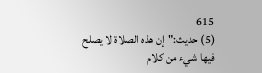615
(5) حديث:"إن هذه الصلاة لا يصلح فيها شيء من كلام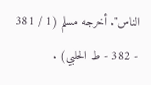الناس". أخرجه مسلم (1 / 381 - 382 - ط الحلبي) .